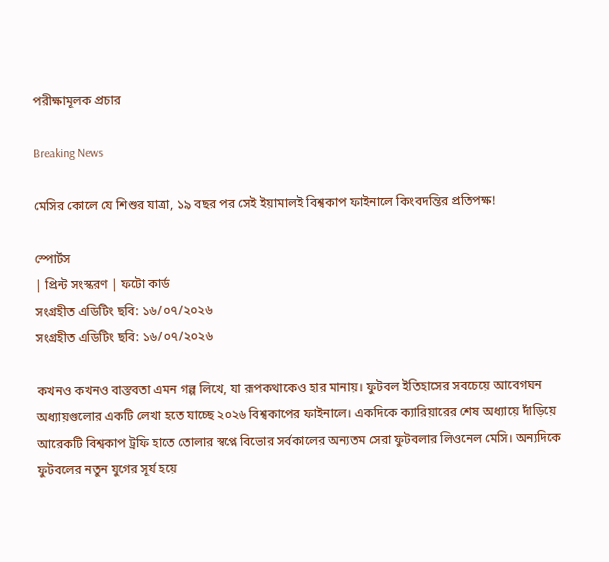পরীক্ষামূলক প্রচার

Breaking News

মেসির কোলে যে শিশুর যাত্রা, ১৯ বছর পর সেই ইয়ামালই বিশ্বকাপ ফাইনালে কিংবদন্তির প্রতিপক্ষ!

স্পোর্টস
| প্রিন্ট সংস্করণ | ফটো কার্ড
সংগ্রহীত এডিটিং ছবি: ১৬/০৭/২০২৬
সংগ্রহীত এডিটিং ছবি: ১৬/০৭/২০২৬

কখনও কখনও বাস্তবতা এমন গল্প লিখে, যা রূপকথাকেও হার মানায়। ফুটবল ইতিহাসের সবচেয়ে আবেগঘন অধ্যায়গুলোর একটি লেখা হতে যাচ্ছে ২০২৬ বিশ্বকাপের ফাইনালে। একদিকে ক্যারিয়ারের শেষ অধ্যায়ে দাঁড়িয়ে আরেকটি বিশ্বকাপ ট্রফি হাতে তোলার স্বপ্নে বিভোর সর্বকালের অন্যতম সেরা ফুটবলার লিওনেল মেসি। অন্যদিকে ফুটবলের নতুন যুগের সূর্য হয়ে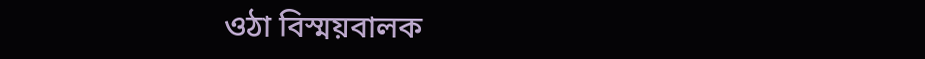ওঠা বিস্ময়বালক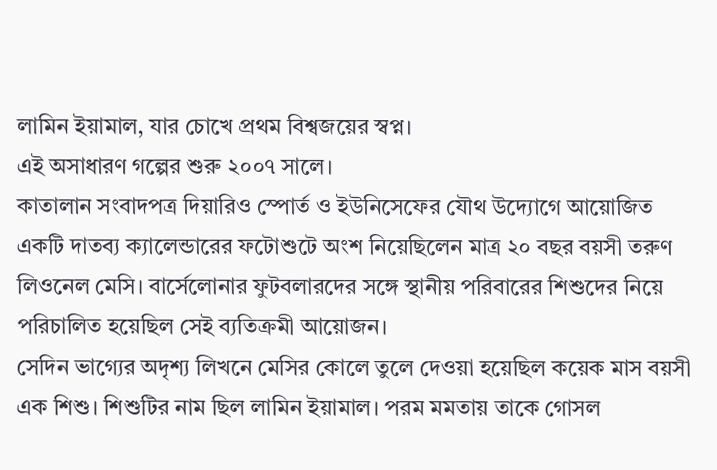লামিন ইয়ামাল, যার চোখে প্রথম বিশ্বজয়ের স্বপ্ন।
এই অসাধারণ গল্পের শুরু ২০০৭ সালে।
কাতালান সংবাদপত্র দিয়ারিও স্পোর্ত ও ইউনিসেফের যৌথ উদ্যোগে আয়োজিত একটি দাতব্য ক্যালেন্ডারের ফটোশুটে অংশ নিয়েছিলেন মাত্র ২০ বছর বয়সী তরুণ লিওনেল মেসি। বার্সেলোনার ফুটবলারদের সঙ্গে স্থানীয় পরিবারের শিশুদের নিয়ে পরিচালিত হয়েছিল সেই ব্যতিক্রমী আয়োজন।
সেদিন ভাগ্যের অদৃশ্য লিখনে মেসির কোলে তুলে দেওয়া হয়েছিল কয়েক মাস বয়সী এক শিশু। শিশুটির নাম ছিল লামিন ইয়ামাল। পরম মমতায় তাকে গোসল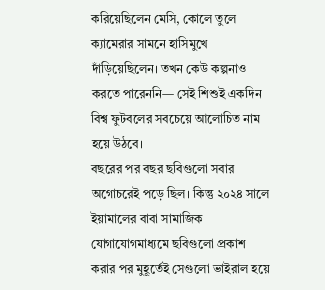করিয়েছিলেন মেসি, কোলে তুলে ক্যামেরার সামনে হাসিমুখে দাঁড়িয়েছিলেন। তখন কেউ কল্পনাও করতে পারেননি— সেই শিশুই একদিন বিশ্ব ফুটবলের সবচেয়ে আলোচিত নাম হয়ে উঠবে।
বছরের পর বছর ছবিগুলো সবার অগোচরেই পড়ে ছিল। কিন্তু ২০২৪ সালে ইয়ামালের বাবা সামাজিক যোগাযোগমাধ্যমে ছবিগুলো প্রকাশ করার পর মুহূর্তেই সেগুলো ভাইরাল হয়ে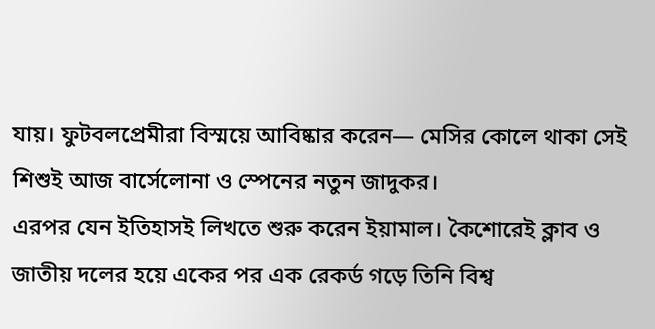যায়। ফুটবলপ্রেমীরা বিস্ময়ে আবিষ্কার করেন— মেসির কোলে থাকা সেই শিশুই আজ বার্সেলোনা ও স্পেনের নতুন জাদুকর।
এরপর যেন ইতিহাসই লিখতে শুরু করেন ইয়ামাল। কৈশোরেই ক্লাব ও জাতীয় দলের হয়ে একের পর এক রেকর্ড গড়ে তিনি বিশ্ব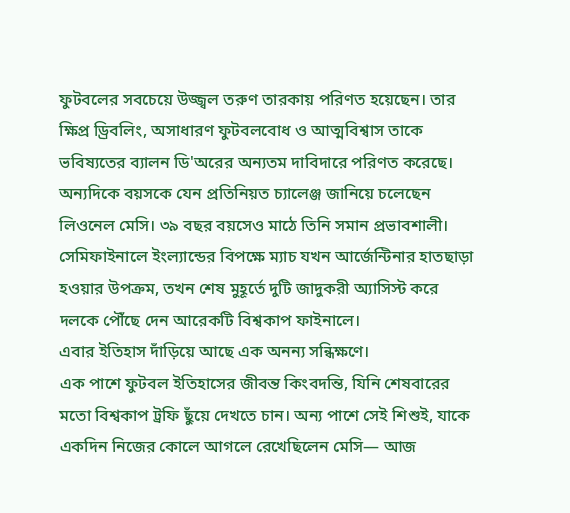ফুটবলের সবচেয়ে উজ্জ্বল তরুণ তারকায় পরিণত হয়েছেন। তার ক্ষিপ্র ড্রিবলিং, অসাধারণ ফুটবলবোধ ও আত্মবিশ্বাস তাকে ভবিষ্যতের ব্যালন ডি'অরের অন্যতম দাবিদারে পরিণত করেছে।
অন্যদিকে বয়সকে যেন প্রতিনিয়ত চ্যালেঞ্জ জানিয়ে চলেছেন লিওনেল মেসি। ৩৯ বছর বয়সেও মাঠে তিনি সমান প্রভাবশালী। সেমিফাইনালে ইংল্যান্ডের বিপক্ষে ম্যাচ যখন আর্জেন্টিনার হাতছাড়া হওয়ার উপক্রম, তখন শেষ মুহূর্তে দুটি জাদুকরী অ্যাসিস্ট করে দলকে পৌঁছে দেন আরেকটি বিশ্বকাপ ফাইনালে।
এবার ইতিহাস দাঁড়িয়ে আছে এক অনন্য সন্ধিক্ষণে।
এক পাশে ফুটবল ইতিহাসের জীবন্ত কিংবদন্তি, যিনি শেষবারের মতো বিশ্বকাপ ট্রফি ছুঁয়ে দেখতে চান। অন্য পাশে সেই শিশুই, যাকে একদিন নিজের কোলে আগলে রেখেছিলেন মেসি— আজ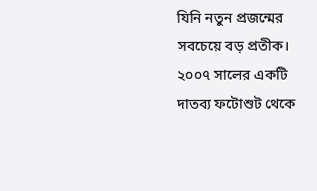যিনি নতুন প্রজন্মের সবচেয়ে বড় প্রতীক।
২০০৭ সালের একটি দাতব্য ফটোশুট থেকে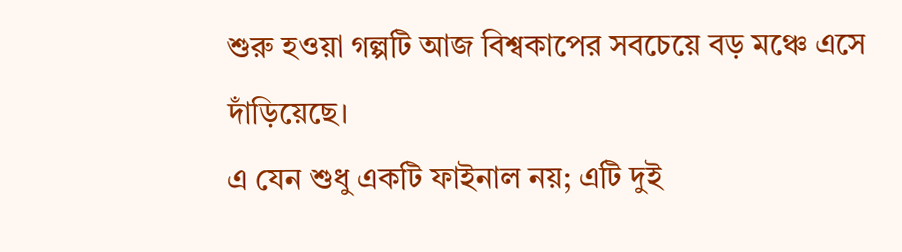শুরু হওয়া গল্পটি আজ বিশ্বকাপের সবচেয়ে বড় মঞ্চে এসে দাঁড়িয়েছে।
এ যেন শুধু একটি ফাইনাল নয়; এটি দুই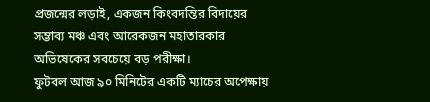প্রজন্মের লড়াই, একজন কিংবদন্তির বিদায়ের সম্ভাব্য মঞ্চ এবং আরেকজন মহাতারকার অভিষেকের সবচেয়ে বড় পরীক্ষা।
ফুটবল আজ ৯০ মিনিটের একটি ম্যাচের অপেক্ষায়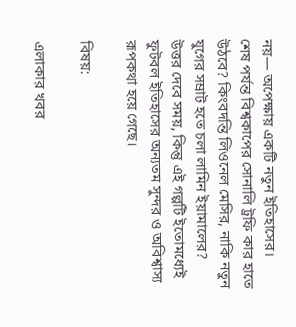নয়— অপেক্ষায় একটি নতুন ইতিহাসের।
শেষ পর্যন্ত বিশ্বকাপের সোনালি ট্রফি কার হাতে উঠবে? কিংবদন্তি লিওনেল মেসির, নাকি নতুন যুগের সম্রাট হতে চলা লামিন ইয়ামালের?
উত্তর দেবে সময়, কিন্তু এই গল্পটি ইতোমধ্যেই ফুটবল ইতিহাসের অন্যতম সুন্দর ও অবিশ্বাস্য রূপকথা হয়ে গেছে।

বিষয়:

এলাকার খবর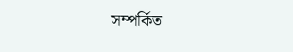সম্পর্কিত